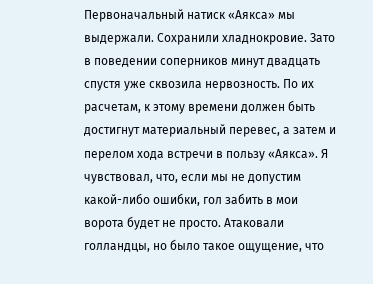Первоначальный натиск «Аякса» мы выдержали. Сохранили хладнокровие. Зато в поведении соперников минут двадцать спустя уже сквозила нервозность. По их расчетам, к этому времени должен быть достигнут материальный перевес, а затем и перелом хода встречи в пользу «Аякса». Я чувствовал, что, если мы не допустим какой-либо ошибки, гол забить в мои ворота будет не просто. Атаковали голландцы, но было такое ощущение, что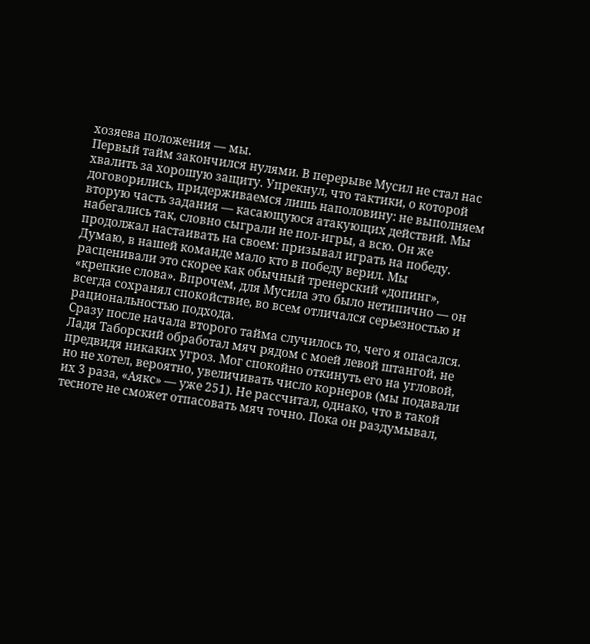хозяева положения — мы.
Первый тайм закончился нулями. В перерыве Мусил не стал нас хвалить за хорошую защиту. Упрекнул, что тактики, о которой договорились, придерживаемся лишь наполовину: не выполняем вторую часть задания — касающуюся атакующих действий. Мы набегались так, словно сыграли не пол-игры, а всю. Он же продолжал настаивать на своем: призывал играть на победу. Думаю, в нашей команде мало кто в победу верил. Мы расценивали это скорее как обычный тренерский «допинг», «крепкие слова». Впрочем, для Мусила это было нетипично — он всегда сохранял спокойствие, во всем отличался серьезностью и рациональностью подхода.
Сразу после начала второго тайма случилось то, чего я опасался. Ладя Таборский обработал мяч рядом с моей левой штангой, не предвидя никаких угроз. Мог спокойно откинуть его на угловой, но не хотел, вероятно, увеличивать число корнеров (мы подавали их 3 раза, «Аякс» — уже 251). Не рассчитал, однако, что в такой тесноте не сможет отпасовать мяч точно. Пока он раздумывал,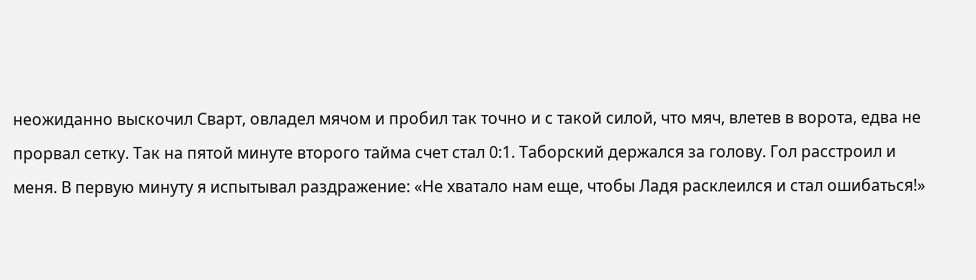неожиданно выскочил Сварт, овладел мячом и пробил так точно и с такой силой, что мяч, влетев в ворота, едва не прорвал сетку. Так на пятой минуте второго тайма счет стал 0:1. Таборский держался за голову. Гол расстроил и меня. В первую минуту я испытывал раздражение: «Не хватало нам еще, чтобы Ладя расклеился и стал ошибаться!»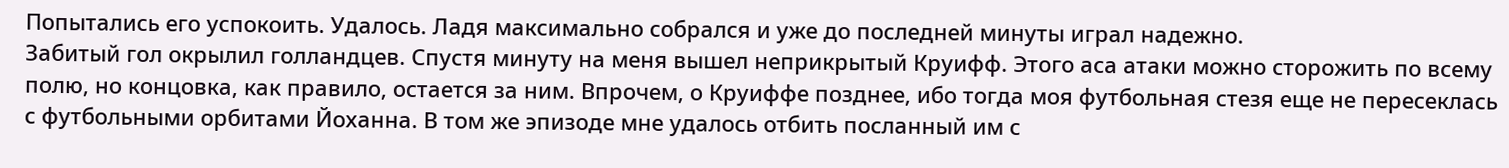Попытались его успокоить. Удалось. Ладя максимально собрался и уже до последней минуты играл надежно.
Забитый гол окрылил голландцев. Спустя минуту на меня вышел неприкрытый Круифф. Этого аса атаки можно сторожить по всему полю, но концовка, как правило, остается за ним. Впрочем, о Круиффе позднее, ибо тогда моя футбольная стезя еще не пересеклась с футбольными орбитами Йоханна. В том же эпизоде мне удалось отбить посланный им с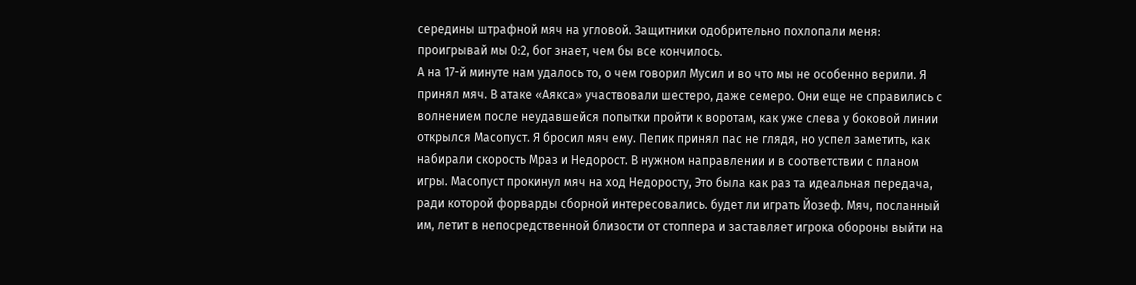середины штрафной мяч на угловой. Защитники одобрительно похлопали меня: проигрывай мы 0:2, бог знает, чем бы все кончилось.
А на 17-й минуте нам удалось то, о чем говорил Мусил и во что мы не особенно верили. Я принял мяч. В атаке «Аякса» участвовали шестеро, даже семеро. Они еще не справились с волнением после неудавшейся попытки пройти к воротам, как уже слева у боковой линии открылся Масопуст. Я бросил мяч ему. Пепик принял пас не глядя, но успел заметить, как набирали скорость Мраз и Недорост. В нужном направлении и в соответствии с планом игры. Масопуст прокинул мяч на ход Недоросту, Это была как раз та идеальная передача, ради которой форварды сборной интересовались. будет ли играть Йозеф. Мяч, посланный им, летит в непосредственной близости от стоппера и заставляет игрока обороны выйти на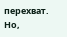перехват. Но,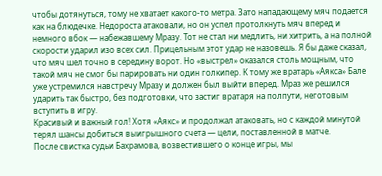чтобы дотянуться, тому не хватает какого-то метра. Зато нападающему мяч подается как на блюдечке. Недороста атаковали, но он успел протолкнуть мяч вперед и немного вбок — набежавшему Мразу. Тот не стал ни медлить, ни хитрить, а на полной скорости ударил изо всех сил. Прицельным этот удар не назовешь. Я бы даже сказал, что мяч шел точно в середину ворот. Но «выстрел» оказался столь мощным, что такой мяч не смог бы парировать ни один голкипер. К тому же вратарь «Аякса» Бале уже устремился навстречу Мразу и должен был выйти вперед. Мраз же решился ударить так быстро, без подготовки, что застиг вратаря на полпути, неготовым вступить в игру.
Красивый и важный гол! Хотя «Аякс» и продолжал атаковать, но с каждой минутой терял шансы добиться выигрышного счета — цели, поставленной в матче.
После свистка судьи Бахрамова, возвестившего о конце игры, мы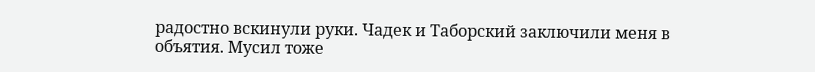радостно вскинули руки. Чадек и Таборский заключили меня в объятия. Мусил тоже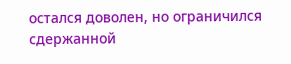остался доволен, но ограничился сдержанной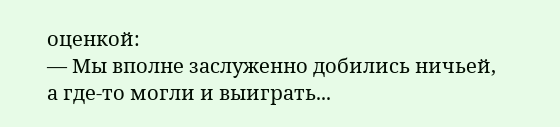оценкой:
— Мы вполне заслуженно добились ничьей, а где-то могли и выиграть...